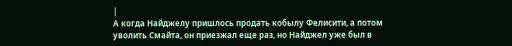|
А когда Найджелу пришлось продать кобылу Фелисити, а потом уволить Смайта, он приезжал еще раз, но Найджел уже был в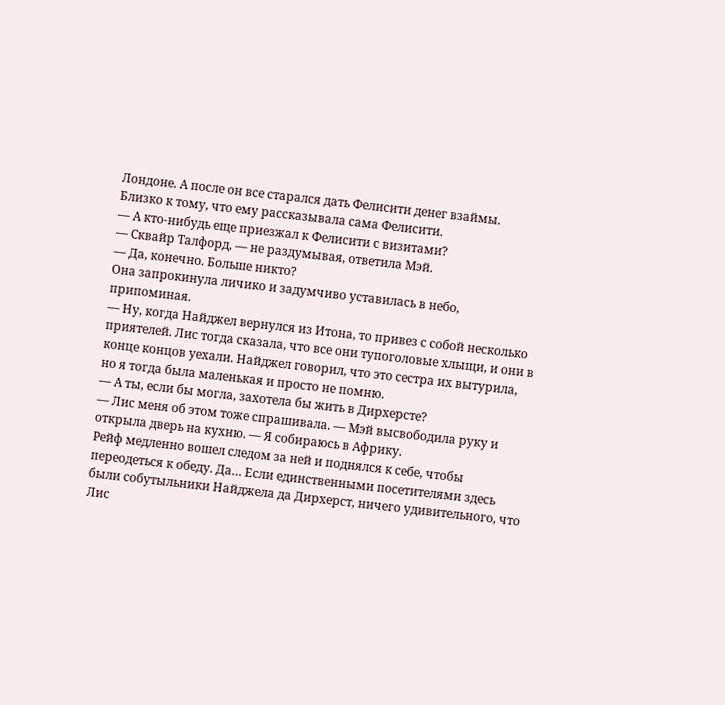Лондоне. А после он все старался дать Фелисити денег взаймы.
Близко к тому, что ему рассказывала сама Фелисити.
— А кто-нибудь еще приезжал к Фелисити с визитами?
— Сквайр Талфорд, — не раздумывая, ответила Мэй.
— Да, конечно. Больше никто?
Она запрокинула личико и задумчиво уставилась в небо, припоминая.
— Ну, когда Найджел вернулся из Итона, то привез с собой несколько приятелей. Лис тогда сказала, что все они тупоголовые хлыщи, и они в конце концов уехали. Найджел говорил, что это сестра их вытурила, но я тогда была маленькая и просто не помню.
— А ты, если бы могла, захотела бы жить в Дирхерсте?
— Лис меня об этом тоже спрашивала. — Мэй высвободила руку и открыла дверь на кухню. — Я собираюсь в Африку.
Рейф медленно вошел следом за ней и поднялся к себе, чтобы переодеться к обеду. Да… Если единственными посетителями здесь были собутыльники Найджела да Дирхерст, ничего удивительного, что Лис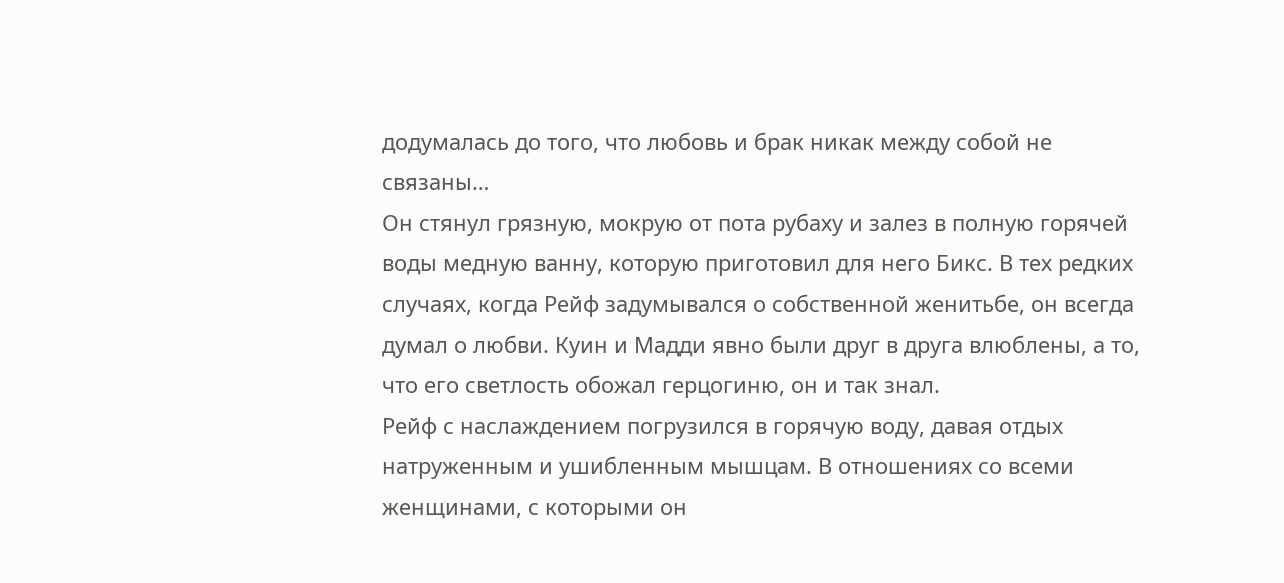додумалась до того, что любовь и брак никак между собой не связаны…
Он стянул грязную, мокрую от пота рубаху и залез в полную горячей воды медную ванну, которую приготовил для него Бикс. В тех редких случаях, когда Рейф задумывался о собственной женитьбе, он всегда думал о любви. Куин и Мадди явно были друг в друга влюблены, а то, что его светлость обожал герцогиню, он и так знал.
Рейф с наслаждением погрузился в горячую воду, давая отдых натруженным и ушибленным мышцам. В отношениях со всеми женщинами, с которыми он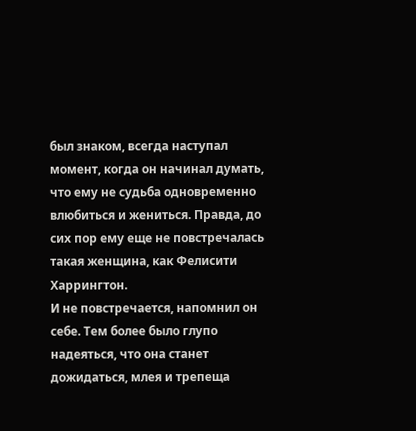был знаком, всегда наступал момент, когда он начинал думать, что ему не судьба одновременно влюбиться и жениться. Правда, до сих пор ему еще не повстречалась такая женщина, как Фелисити Харрингтон.
И не повстречается, напомнил он себе. Тем более было глупо надеяться, что она станет дожидаться, млея и трепеща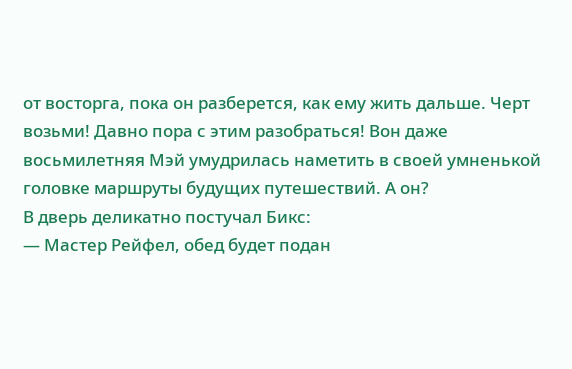от восторга, пока он разберется, как ему жить дальше. Черт возьми! Давно пора с этим разобраться! Вон даже восьмилетняя Мэй умудрилась наметить в своей умненькой головке маршруты будущих путешествий. А он?
В дверь деликатно постучал Бикс:
— Мастер Рейфел, обед будет подан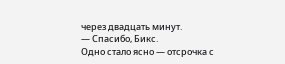через двадцать минут.
— Спасибо, Бикс.
Одно стало ясно — отсрочка с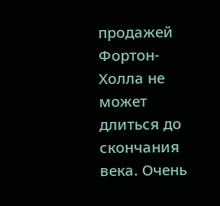продажей Фортон-Холла не может длиться до скончания века. Очень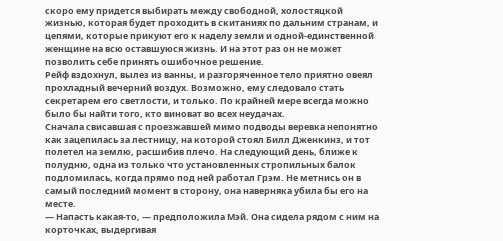скоро ему придется выбирать между свободной, холостяцкой жизнью, которая будет проходить в скитаниях по дальним странам, и цепями, которые прикуют его к наделу земли и одной-единственной женщине на всю оставшуюся жизнь. И на этот раз он не может позволить себе принять ошибочное решение.
Рейф вздохнул, вылез из ванны, и разгоряченное тело приятно овеял прохладный вечерний воздух. Возможно, ему следовало стать секретарем его светлости, и только. По крайней мере всегда можно было бы найти того, кто виноват во всех неудачах.
Сначала свисавшая с проезжавшей мимо подводы веревка непонятно как зацепилась за лестницу, на которой стоял Билл Дженкинз, и тот полетел на землю, расшибив плечо. На следующий день, ближе к полудню, одна из только что установленных стропильных балок подломилась, когда прямо под ней работал Грэм. Не метнись он в самый последний момент в сторону, она наверняка убила бы его на месте.
— Напасть какая-то, — предположила Мэй. Она сидела рядом с ним на корточках, выдергивая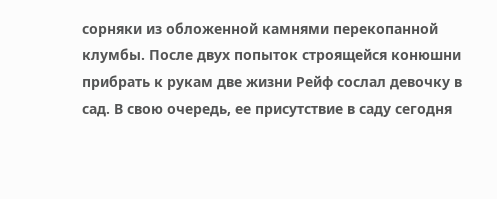сорняки из обложенной камнями перекопанной клумбы. После двух попыток строящейся конюшни прибрать к рукам две жизни Рейф сослал девочку в сад. В свою очередь, ее присутствие в саду сегодня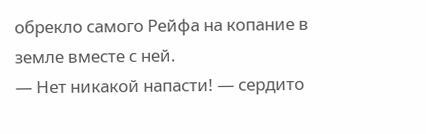обрекло самого Рейфа на копание в земле вместе с ней.
— Нет никакой напасти! — сердито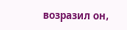возразил он,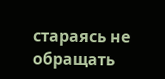стараясь не обращать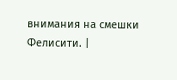внимания на смешки Фелисити. |